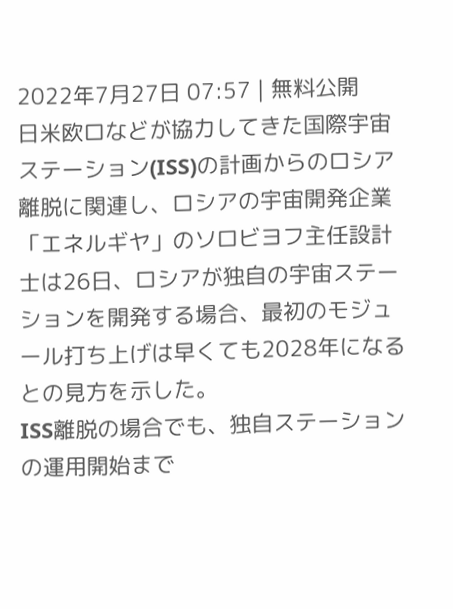2022年7月27日 07:57 | 無料公開
日米欧ロなどが協力してきた国際宇宙ステーション(ISS)の計画からのロシア離脱に関連し、ロシアの宇宙開発企業「エネルギヤ」のソロビヨフ主任設計士は26日、ロシアが独自の宇宙ステーションを開発する場合、最初のモジュール打ち上げは早くても2028年になるとの見方を示した。
ISS離脱の場合でも、独自ステーションの運用開始まで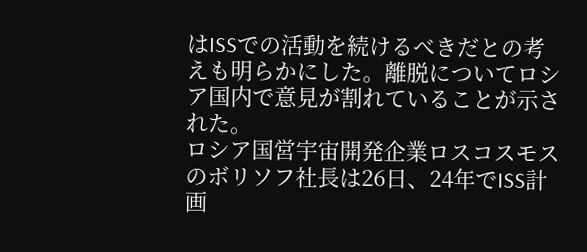はISSでの活動を続けるべきだとの考えも明らかにした。離脱についてロシア国内で意見が割れていることが示された。
ロシア国営宇宙開発企業ロスコスモスのボリソフ社長は26日、24年でISS計画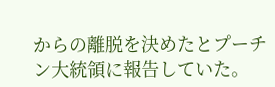からの離脱を決めたとプーチン大統領に報告していた。